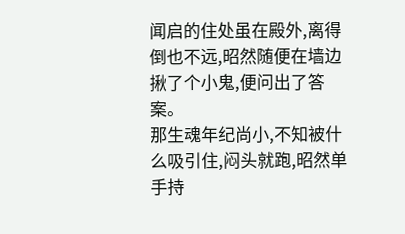闻启的住处虽在殿外,离得倒也不远,昭然随便在墙边揪了个小鬼,便问出了答案。
那生魂年纪尚小,不知被什么吸引住,闷头就跑,昭然单手持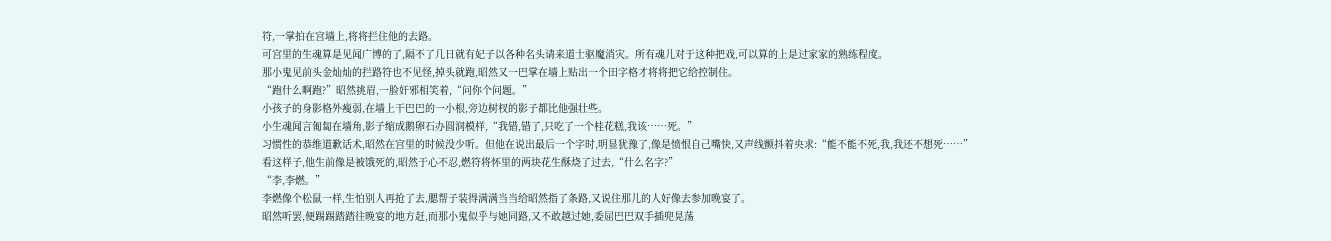符,一掌拍在宫墙上,将将拦住他的去路。
可宫里的生魂算是见闻广博的了,隔不了几日就有妃子以各种名头请来道士驱魔消灾。所有魂儿对于这种把戏,可以算的上是过家家的熟练程度。
那小鬼见前头金灿灿的拦路符也不见怪,掉头就跑,昭然又一巴掌在墙上贴出一个田字格才将将把它给控制住。
“跑什么啊跑?”昭然挑眉,一脸奸邪相笑着,“问你个问题。”
小孩子的身影格外瘦弱,在墙上干巴巴的一小根,旁边树杈的影子都比他强壮些。
小生魂闻言匍匐在墙角,影子缩成鹅卵石办圆润模样,“我错,错了,只吃了一个桂花糕,我该……死。”
习惯性的恭维道歉话术,昭然在宫里的时候没少听。但他在说出最后一个字时,明显犹豫了,像是愤恨自己嘴快,又声线颤抖着央求:“能不能不死,我,我还不想死……”
看这样子,他生前像是被饿死的,昭然于心不忍,燃符将怀里的两块花生酥烧了过去,“什么名字?”
“李,李燃。”
李燃像个松鼠一样,生怕别人再抢了去,腮帮子装得满满当当给昭然指了条路,又说住那儿的人好像去参加晚宴了。
昭然听罢,便踢踢踏踏往晚宴的地方赶,而那小鬼似乎与她同路,又不敢越过她,委屈巴巴双手插兜晃荡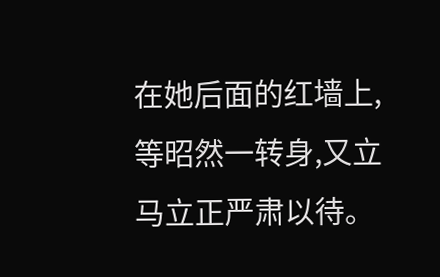在她后面的红墙上,等昭然一转身,又立马立正严肃以待。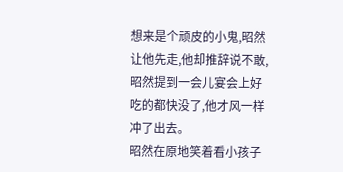想来是个顽皮的小鬼,昭然让他先走,他却推辞说不敢,昭然提到一会儿宴会上好吃的都快没了,他才风一样冲了出去。
昭然在原地笑着看小孩子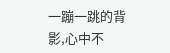一蹦一跳的背影,心中不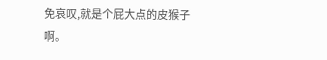免哀叹,就是个屁大点的皮猴子啊。